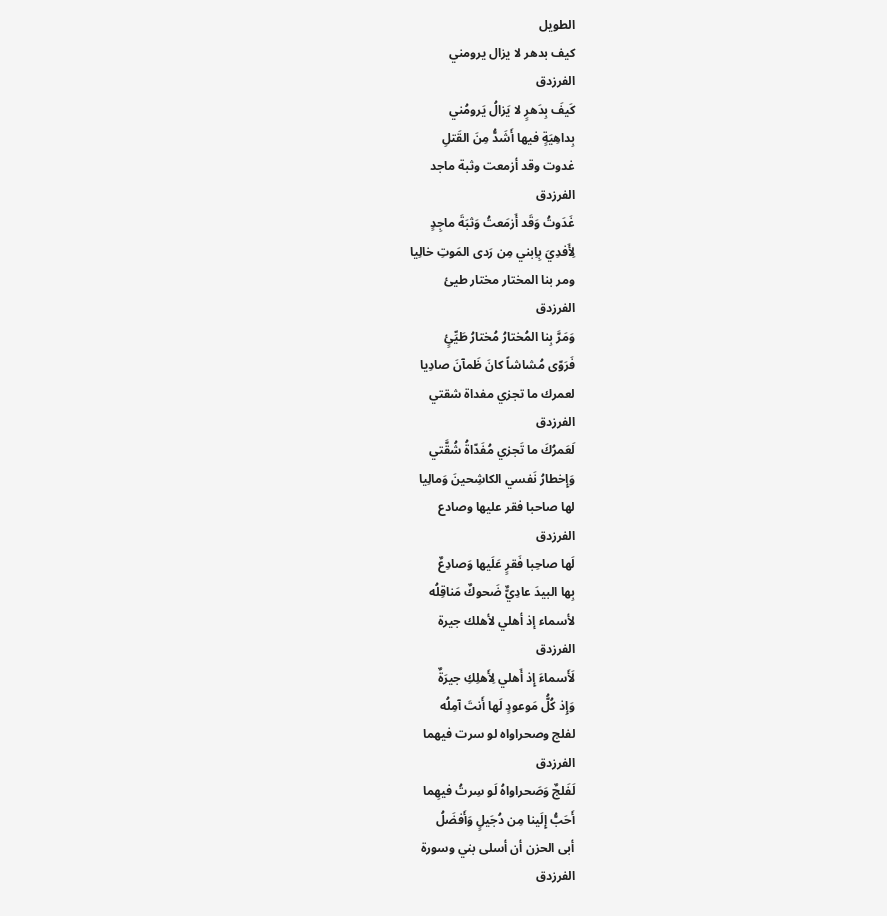الطويل
كيف بدهر لا يزال يرومني
الفرزدق
كَيفَ بِدَهرٍ لا يَزالُ يَرومُني
بِداهِيَةٍ فيها أَشَدُّ مِنَ القَتلِ
غدوت وقد أزمعت وثبة ماجد
الفرزدق
غَدَوتُ وَقَد أَزمَعتُ وَثبَةَ ماجِدٍ
لِأَفدِيَ بِاِبني مِن رَدى المَوتِ خالِيا
ومر بنا المختار مختار طيئ
الفرزدق
وَمَرَّ بِنا المُختارُ مُختارُ طَيِّئٍ
فَرَوّى مُشاشاً كانَ ظَمآنَ صادِيا
لعمرك ما تجزي مفداة شقتي
الفرزدق
لَعَمرُكَ ما تَجزي مُفَدّاةُ شُقَّتي
وَإِخطارُ نَفسي الكاشِحينَ وَمالِيا
لها صاحبا فقر عليها وصادع
الفرزدق
لَها صاحِبا فَقرٍ عَلَيها وَصادِعٌ
بِها البيدَ عادِيٌّ ضَحوكٌ مَناقِلُه
لأسماء إذ أهلي لأهلك جيرة
الفرزدق
لَأَسماءَ إِذ أَهلي لِأَهلِكِ جيرَةٌ
وَإِذ كُلُّ مَوعودٍ لَها أَنتَ آمِلُه
لفلج وصحراواه لو سرت فيهما
الفرزدق
لَفَلجٌ وَصَحراواهُ لَو سِرتُ فيهِما
أَحَبُّ إِلَينا مِن دُجَيلٍ وَأَفضَلُ
أبى الحزن أن أسلى بني وسورة
الفرزدق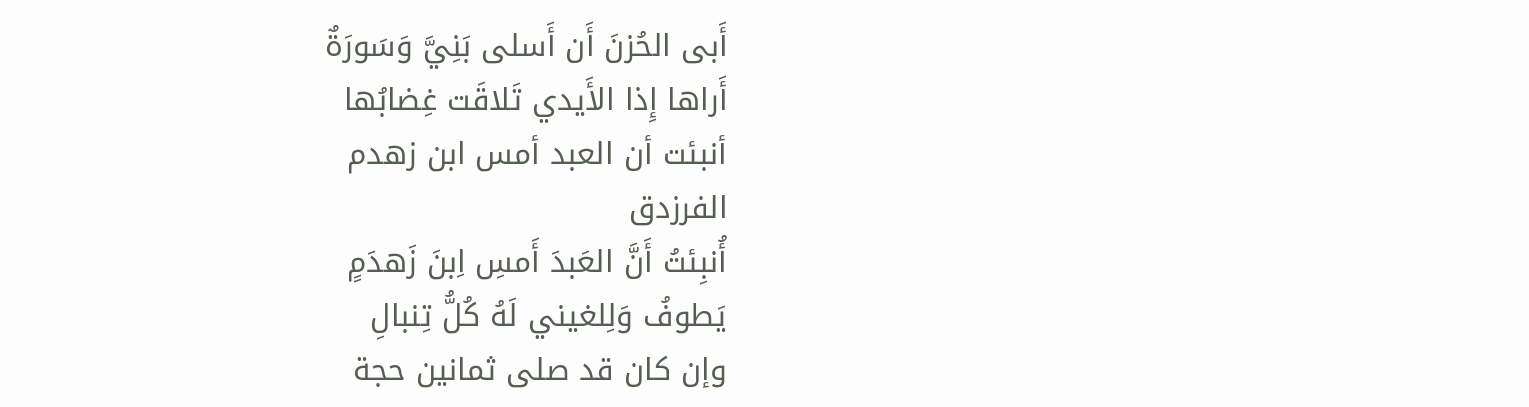أَبى الحُزنَ أَن أَسلى بَنِيَّ وَسَورَةٌ
أَراها إِذا الأَيدي تَلاقَت غِضابُها
أنبئت أن العبد أمس ابن زهدم
الفرزدق
أُنبِئتُ أَنَّ العَبدَ أَمسِ اِبنَ زَهدَمٍ
يَطوفُ وَلِلغيني لَهُ كُلُّ تِنبالِ
وإن كان قد صلى ثمانين حجة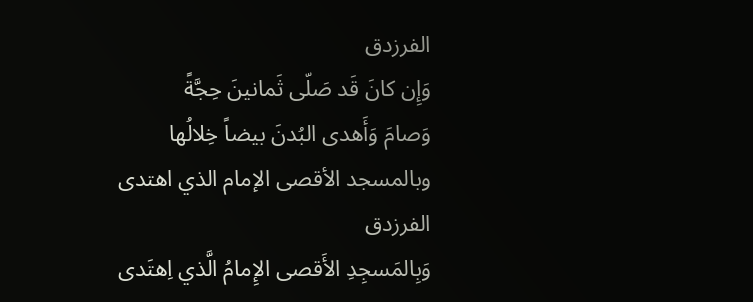الفرزدق
وَإِن كانَ قَد صَلّى ثَمانينَ حِجَّةً
وَصامَ وَأَهدى البُدنَ بيضاً خِلالُها
وبالمسجد الأقصى الإمام الذي اهتدى
الفرزدق
وَبِالمَسجِدِ الأَقصى الإِمامُ الَّذي اِهتَدى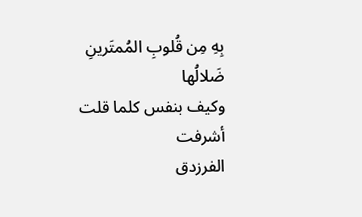بِهِ مِن قُلوبِ المُمتَرينِ ضَلالُها
وكيف بنفس كلما قلت أشرفت
الفرزدق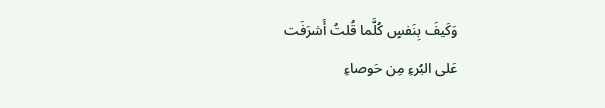وَكَيفَ بِنَفسٍ كُلَّما قُلتُ أَشرَفَت
عَلى البُرءِ مِن حَوصاءِ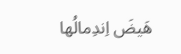هَيضَ اِندِمالُها